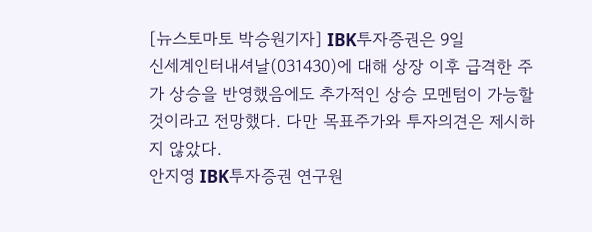[뉴스토마토 박승원기자] IBK투자증권은 9일
신세계인터내셔날(031430)에 대해 상장 이후 급격한 주가 상승을 반영했음에도 추가적인 상승 모멘텀이 가능할 것이라고 전망했다. 다만 목표주가와 투자의견은 제시하지 않았다.
안지영 IBK투자증권 연구원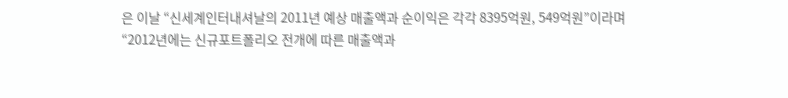은 이날 “신세계인터내셔날의 2011년 예상 매출액과 순이익은 각각 8395억원, 549억원”이라며 “2012년에는 신규포트폴리오 전개에 따른 매출액과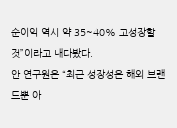순이익 역시 약 35~40% 고성장할 것”이라고 내다봤다.
안 연구원은 “최근 성장성은 해외 브랜드뿐 아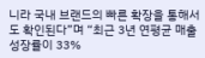니라 국내 브랜드의 빠른 확장을 통해서도 확인된다”며 “최근 3년 연평균 매출 성장률이 33%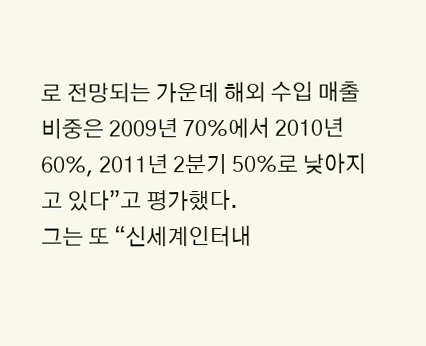로 전망되는 가운데 해외 수입 매출 비중은 2009년 70%에서 2010년 60%, 2011년 2분기 50%로 낮아지고 있다”고 평가했다.
그는 또 “신세계인터내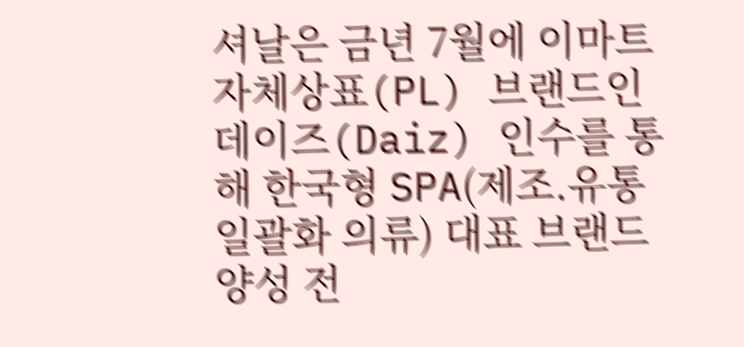셔날은 금년 7월에 이마트 자체상표(PL) 브랜드인 데이즈(Daiz) 인수를 통해 한국형 SPA(제조.유통 일괄화 의류) 대표 브랜드 양성 전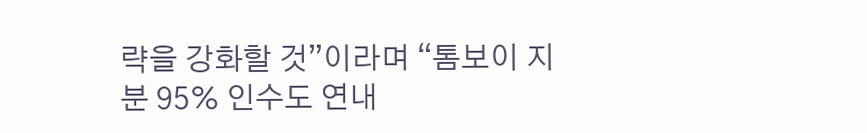략을 강화할 것”이라며 “톰보이 지분 95% 인수도 연내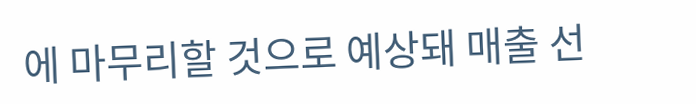에 마무리할 것으로 예상돼 매출 선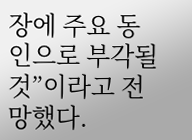장에 주요 동인으로 부각될 것”이라고 전망했다.